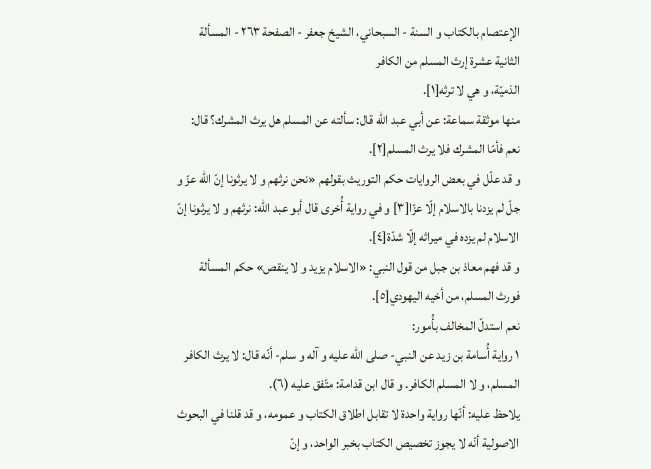الإعتصام بالكتاب و السنة - السبحاني، الشيخ جعفر - الصفحة ٢٦٣ - المسألة الثانية عشرة إرث المسلم من الكافر
الذميّة، و هي لا ترثه[١].
منها موثقة سماعة: عن أبي عبد اللّه قال: سألته عن المسلم هل يرث المشرك؟ قال: نعم فأمّا المشرك فلا يرث المسلم[٢].
و قد علّل في بعض الروايات حكم التوريث بقولهم «نحن نرثهم و لا يرثونا إنّ اللّه عزّ و جلّ لم يزدنا بالاسلام إلّا عزّا[٣] و في رواية أُخرى قال أبو عبد اللّه: نرثهم و لا يرثونا إنّ الاسلام لم يزده في ميراثه إلّا شدّة[٤].
و قد فهم معاذ بن جبل من قول النبي: «الاسلام يزيد و لا ينقص» حكم المسألة فورث المسلم، من أخيه اليهودي[٥].
نعم استدلّ المخالف بأُمور:
١ رواية أُسامة بن زيد عن النبي- صلى الله عليه و آله و سلم- أنّه قال: لا يرث الكافر المسلم، و لا المسلم الكافر. و قال ابن قدامة: متّفق عليه (٦).
يلاحظ عليه: أنّها رواية واحدة لا تقابل اطلاق الكتاب و عمومه، و قد قلنا في البحوث الاصولية أنّه لا يجوز تخصيص الكتاب بخبر الواحد، و إنّ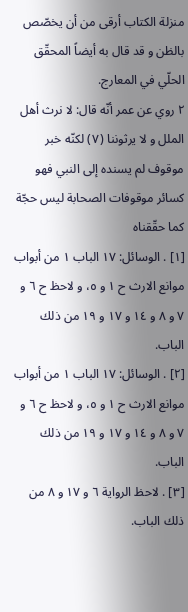منزلة الكتاب أرقى من أن يخصّص بالظن و قد قال به أيضاً المحقّق الحلّي في المعارج.
٢ روي عن عمر أنّه قال: لا نرث أهل الملل و لا يرثوننا (٧) لكنّه خبر موقوف لم يسنده إلى النبي فهو كسائر موقوفات الصحابة ليس حجّة كما حقّقناه
[١] . الوسائل: ١٧ الباب ١ من أبواب موانع الارث ح ١ و ٥، و لاحظ ح ٦ و ٧ و ٨ و ١٤ و ١٧ و ١٩ من ذلك الباب.
[٢] . الوسائل: ١٧ الباب ١ من أبواب موانع الارث ح ١ و ٥، و لاحظ ح ٦ و ٧ و ٨ و ١٤ و ١٧ و ١٩ من ذلك الباب.
[٣] . لاحظ الرواية ٦ و ١٧ و ٨ من ذلك الباب.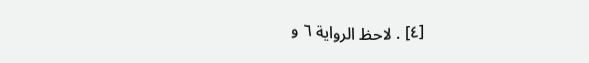[٤] . لاحظ الرواية ٦ و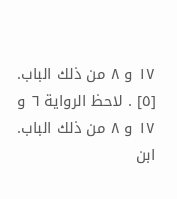١٧ و ٨ من ذلك الباب.
[٥] . لاحظ الرواية ٦ و ١٧ و ٨ من ذلك الباب.
ابن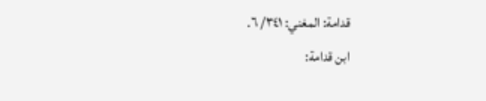قدامة: المغني: ٣٤١/ ٦.
ابن قدامة: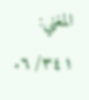المغني: ٣٤١/ ٦.